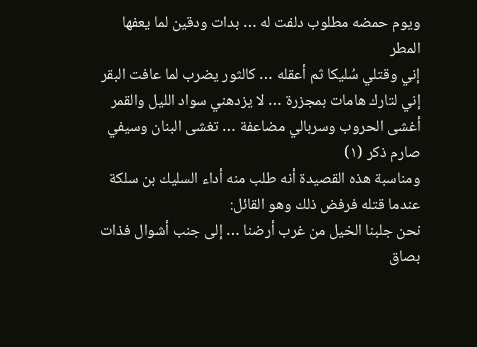ويوم حمضه مطلوب دلفت له … بدات ودقين لما يعفها المطر
إني وقتلي سُليكا ثم أعقله … كالثور يضرب لما عافت البقر
إني لتارك هامات بمجزرة … لا يزدهني سواد الليل والقمر
أغشى الحروب وسربالي مضاعفة … تغشى البنان وسيفي صارم ذكر (١)
ومناسبة هذه القصيدة أنه طلب منه أداء السليك بن سلكة عندما قتله فرفض ذلك وهو القائل:
نحن جلبنا الخيل من غرب أرضنا … إلى جنب أشوال فذات بصاق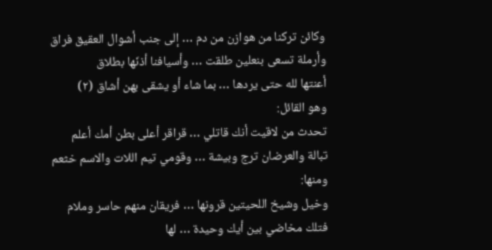وكائن تركنا من هوازن من دم … إلى جنب أشوال العقيق فراق
وأرملة تسعى بنعلين طلقت … وأسيافنا أذنّها بطلاق
أعنتها لله حتى يردها … بما شاء أو يشقى بهن أشاق (٢)
وهو القائل:
تحدث من لاقيت أنك قاتلي … قراقر أعلى بطن أمك أعلم
تبالة والعرضان ترج وبيشة … وقومي تيم اللات والاسم خثعم
ومنها:
وخيل وشيخ اللحيتين قرونها … فريقان منهم حاسر وملام
فتلك مخاضي بين أيك وحيدة … لها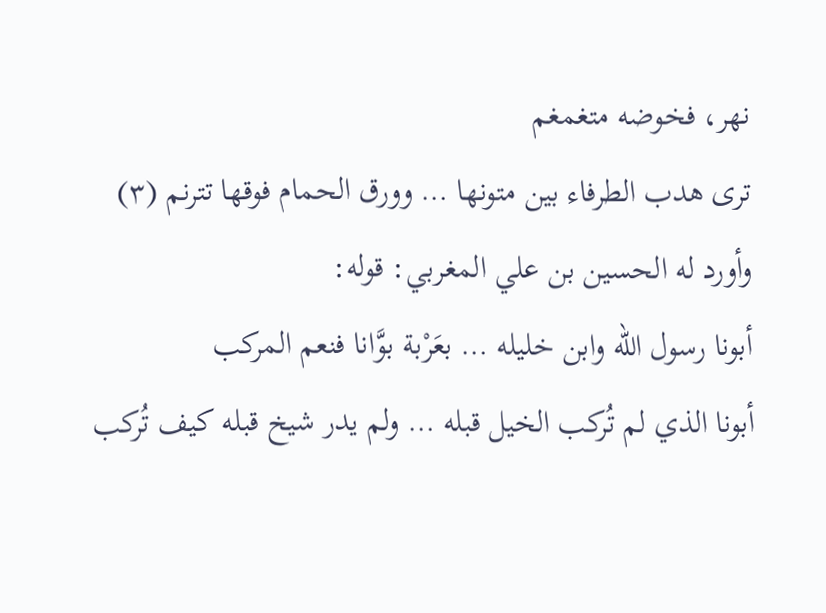نهر، فخوضه متغمغم
ترى هدب الطرفاء بين متونها … وورق الحمام فوقها تترنم (٣)
وأورد له الحسين بن علي المغربي: قوله:
أبونا رسول الله وابن خليله … بعَرْبة بوَّانا فنعم المركب
أبونا الذي لم تُركب الخيل قبله … ولم يدر شيخ قبله كيف تُركب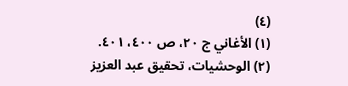(٤)
(١) الأغاني ج ٢٠، ص ٤٠٠، ٤٠١.
(٢) الوحشيات، تحقيق عبد العزيز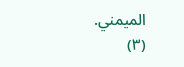الميمني.
(٣)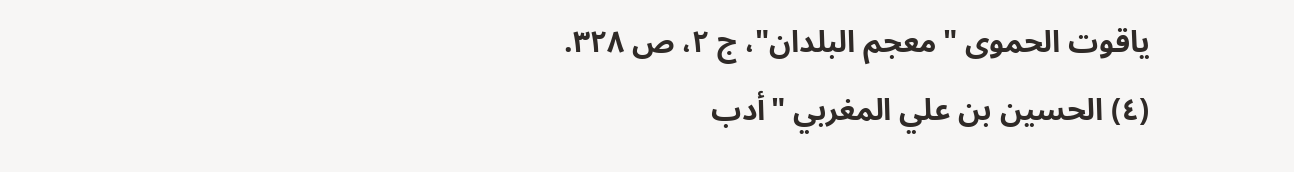ياقوت الحموى "معجم البلدان"، ج ٢، ص ٣٢٨.
(٤) الحسين بن علي المغربي "أدب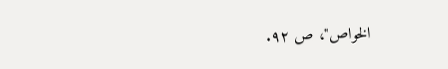الخواص"، ص ٩٢.